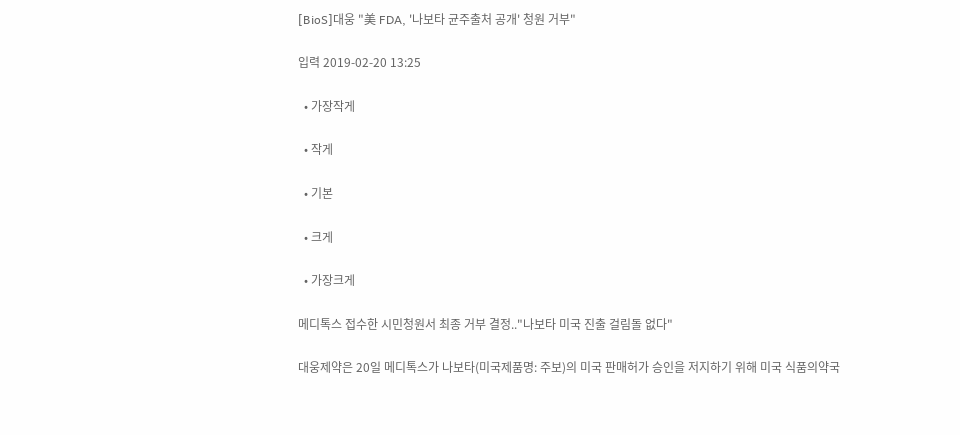[BioS]대웅 "美 FDA, '나보타 균주출처 공개' 청원 거부"

입력 2019-02-20 13:25

  • 가장작게

  • 작게

  • 기본

  • 크게

  • 가장크게

메디톡스 접수한 시민청원서 최종 거부 결정.."나보타 미국 진출 걸림돌 없다"

대웅제약은 20일 메디톡스가 나보타(미국제품명: 주보)의 미국 판매허가 승인을 저지하기 위해 미국 식품의약국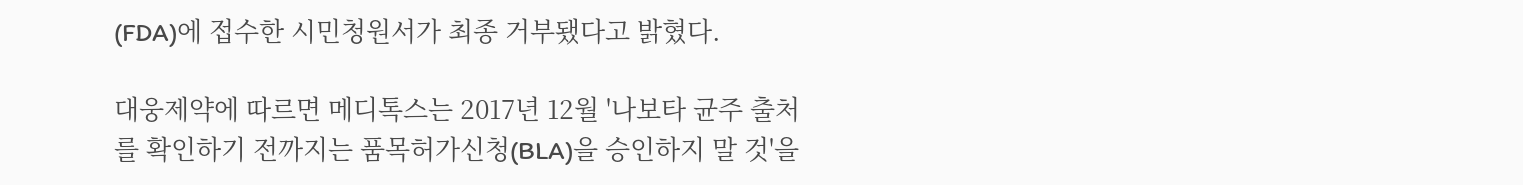(FDA)에 접수한 시민청원서가 최종 거부됐다고 밝혔다.

대웅제약에 따르면 메디톡스는 2017년 12월 '나보타 균주 출처를 확인하기 전까지는 품목허가신청(BLA)을 승인하지 말 것'을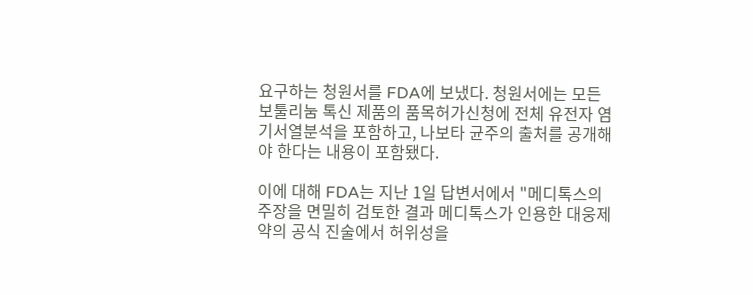요구하는 청원서를 FDA에 보냈다. 청원서에는 모든 보툴리눔 톡신 제품의 품목허가신청에 전체 유전자 염기서열분석을 포함하고, 나보타 균주의 출처를 공개해야 한다는 내용이 포함됐다.

이에 대해 FDA는 지난 1일 답변서에서 "메디톡스의 주장을 면밀히 검토한 결과 메디톡스가 인용한 대웅제약의 공식 진술에서 허위성을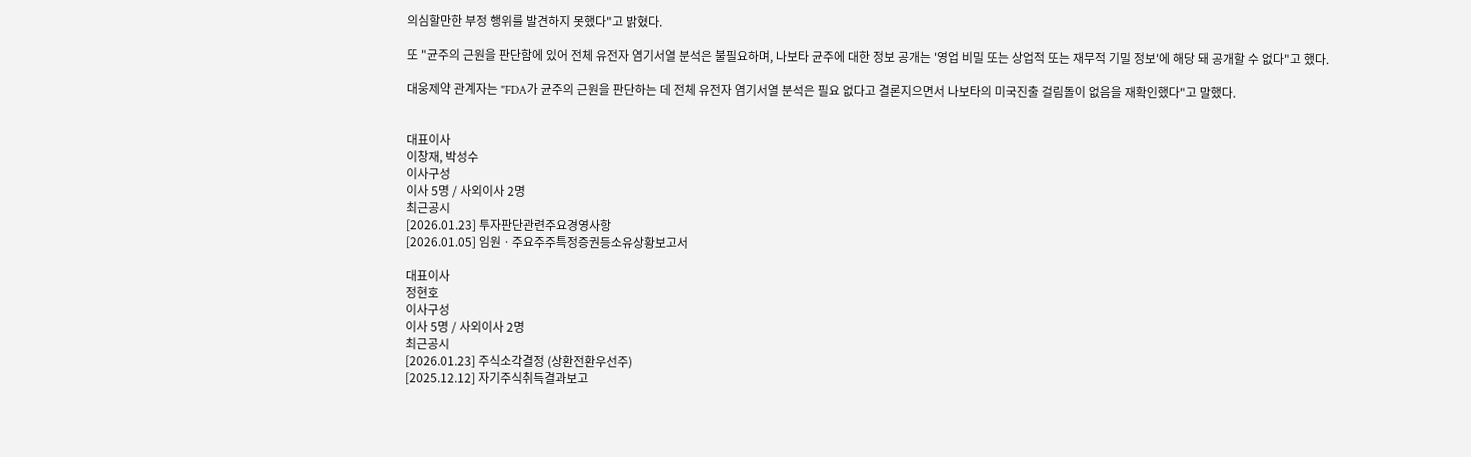의심할만한 부정 행위를 발견하지 못했다"고 밝혔다.

또 "균주의 근원을 판단함에 있어 전체 유전자 염기서열 분석은 불필요하며, 나보타 균주에 대한 정보 공개는 '영업 비밀 또는 상업적 또는 재무적 기밀 정보'에 해당 돼 공개할 수 없다"고 했다.

대웅제약 관계자는 "FDA가 균주의 근원을 판단하는 데 전체 유전자 염기서열 분석은 필요 없다고 결론지으면서 나보타의 미국진출 걸림돌이 없음을 재확인했다"고 말했다.


대표이사
이창재, 박성수
이사구성
이사 5명 / 사외이사 2명
최근공시
[2026.01.23] 투자판단관련주요경영사항
[2026.01.05] 임원ㆍ주요주주특정증권등소유상황보고서

대표이사
정현호
이사구성
이사 5명 / 사외이사 2명
최근공시
[2026.01.23] 주식소각결정 (상환전환우선주)
[2025.12.12] 자기주식취득결과보고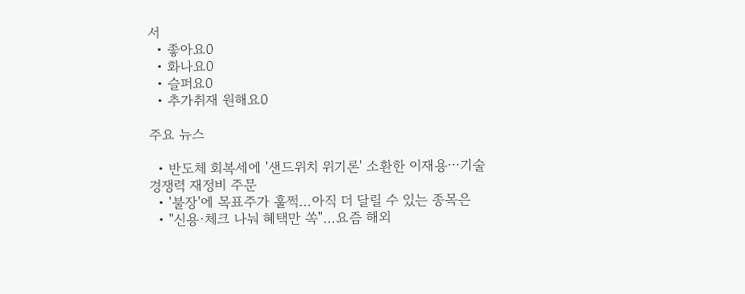서
  • 좋아요0
  • 화나요0
  • 슬퍼요0
  • 추가취재 원해요0

주요 뉴스

  • 반도체 회복세에 '샌드위치 위기론' 소환한 이재용⋯기술 경쟁력 재정비 주문
  • '불장'에 목표주가 훌쩍…아직 더 달릴 수 있는 종목은
  • "신용·체크 나눠 혜택만 쏙"…요즘 해외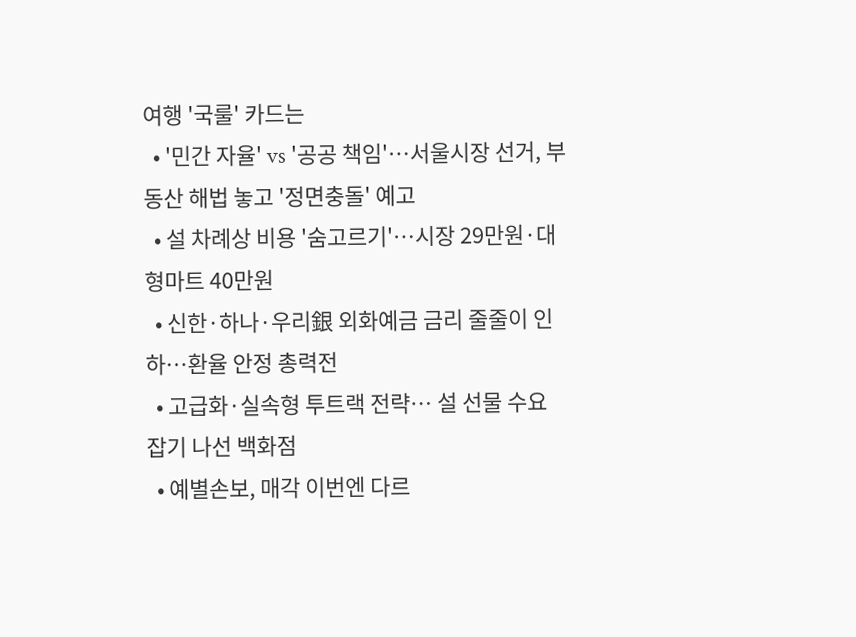여행 '국룰' 카드는
  • '민간 자율' vs '공공 책임'…서울시장 선거, 부동산 해법 놓고 '정면충돌' 예고
  • 설 차례상 비용 '숨고르기'…시장 29만원·대형마트 40만원
  • 신한·하나·우리銀 외화예금 금리 줄줄이 인하…환율 안정 총력전
  • 고급화·실속형 투트랙 전략… 설 선물 수요 잡기 나선 백화점
  • 예별손보, 매각 이번엔 다르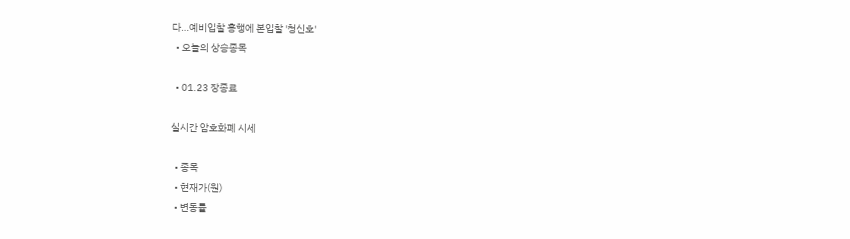다…예비입찰 흥행에 본입찰 '청신호'
  • 오늘의 상승종목

  • 01.23 장종료

실시간 암호화폐 시세

  • 종목
  • 현재가(원)
  • 변동률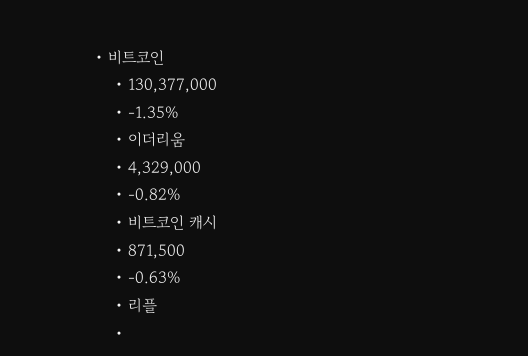• 비트코인
    • 130,377,000
    • -1.35%
    • 이더리움
    • 4,329,000
    • -0.82%
    • 비트코인 캐시
    • 871,500
    • -0.63%
    • 리플
    •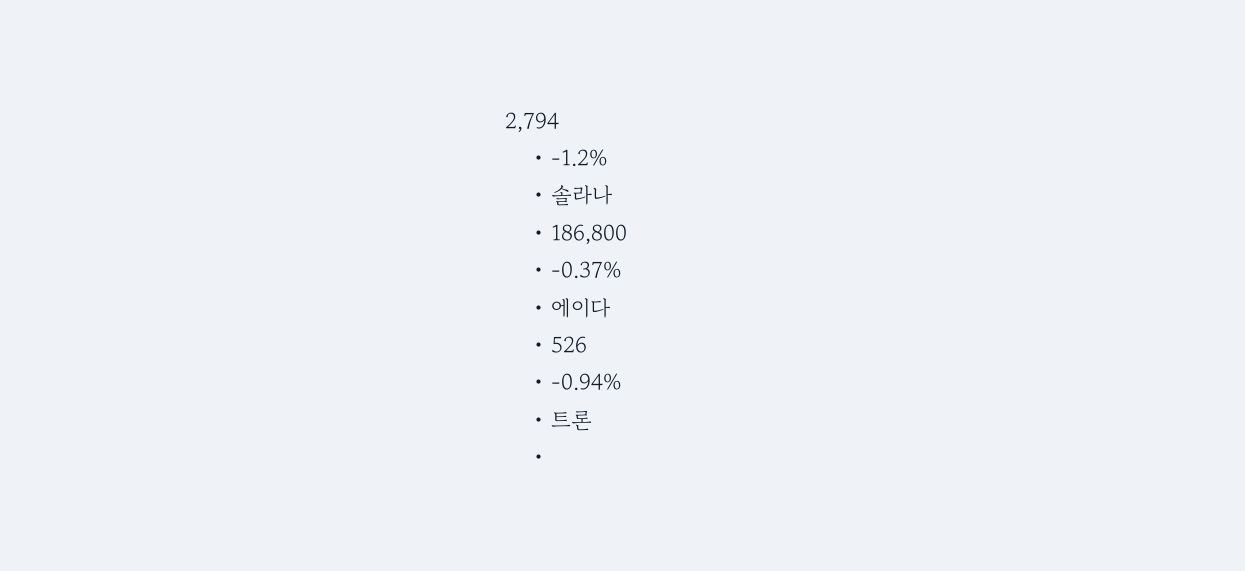2,794
    • -1.2%
    • 솔라나
    • 186,800
    • -0.37%
    • 에이다
    • 526
    • -0.94%
    • 트론
    •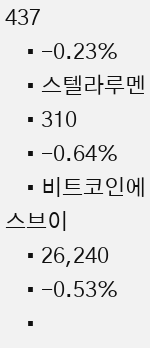437
    • -0.23%
    • 스텔라루멘
    • 310
    • -0.64%
    • 비트코인에스브이
    • 26,240
    • -0.53%
    •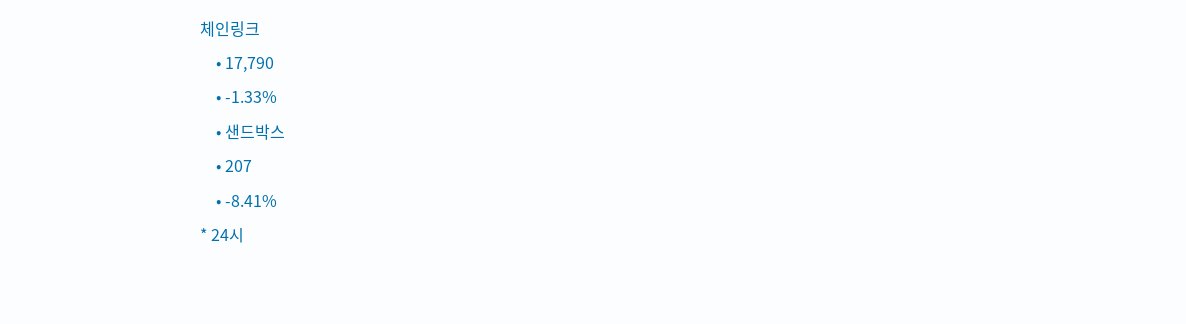체인링크
    • 17,790
    • -1.33%
    • 샌드박스
    • 207
    • -8.41%
* 24시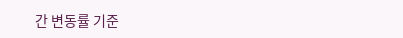간 변동률 기준